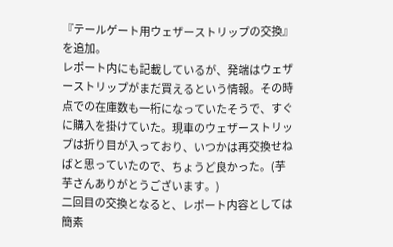『テールゲート用ウェザーストリップの交換』を追加。
レポート内にも記載しているが、発端はウェザーストリップがまだ買えるという情報。その時点での在庫数も一桁になっていたそうで、すぐに購入を掛けていた。現車のウェザーストリップは折り目が入っており、いつかは再交換せねばと思っていたので、ちょうど良かった。(芋芋さんありがとうございます。)
二回目の交換となると、レポート内容としては簡素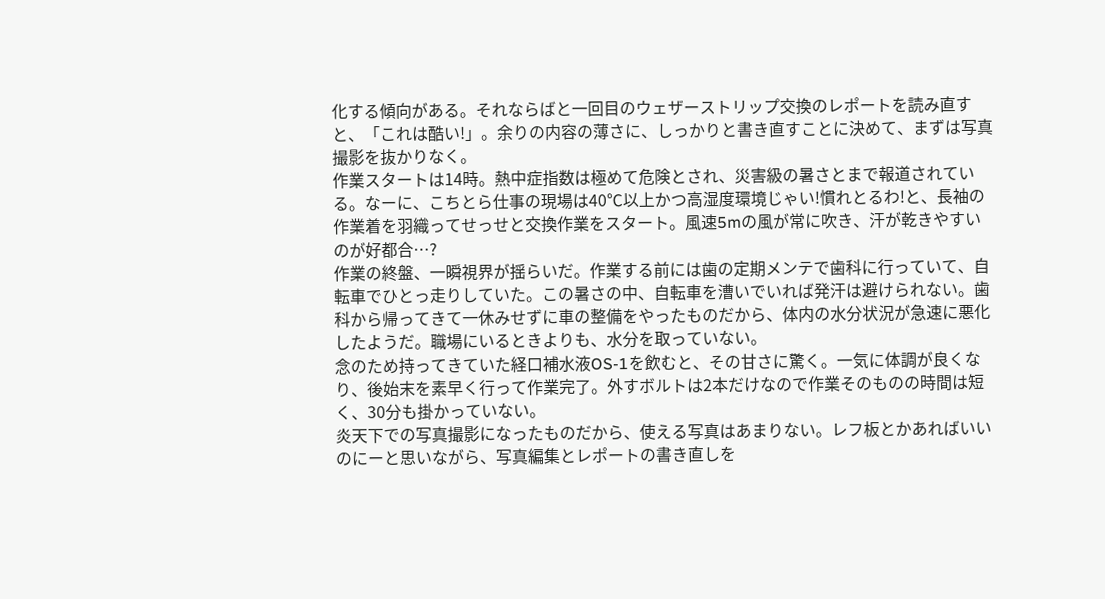化する傾向がある。それならばと一回目のウェザーストリップ交換のレポートを読み直すと、「これは酷い!」。余りの内容の薄さに、しっかりと書き直すことに決めて、まずは写真撮影を抜かりなく。
作業スタートは14時。熱中症指数は極めて危険とされ、災害級の暑さとまで報道されている。なーに、こちとら仕事の現場は40℃以上かつ高湿度環境じゃい!慣れとるわ!と、長袖の作業着を羽織ってせっせと交換作業をスタート。風速5mの風が常に吹き、汗が乾きやすいのが好都合…?
作業の終盤、一瞬視界が揺らいだ。作業する前には歯の定期メンテで歯科に行っていて、自転車でひとっ走りしていた。この暑さの中、自転車を漕いでいれば発汗は避けられない。歯科から帰ってきて一休みせずに車の整備をやったものだから、体内の水分状況が急速に悪化したようだ。職場にいるときよりも、水分を取っていない。
念のため持ってきていた経口補水液OS-1を飲むと、その甘さに驚く。一気に体調が良くなり、後始末を素早く行って作業完了。外すボルトは2本だけなので作業そのものの時間は短く、30分も掛かっていない。
炎天下での写真撮影になったものだから、使える写真はあまりない。レフ板とかあればいいのにーと思いながら、写真編集とレポートの書き直しを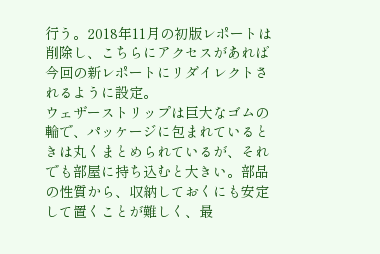行う。2018年11月の初版レポートは削除し、こちらにアクセスがあれば今回の新レポートにリダイレクトされるように設定。
ウェザーストリップは巨大なゴムの輪で、パッケージに包まれているときは丸くまとめられているが、それでも部屋に持ち込むと大きい。部品の性質から、収納しておくにも安定して置くことが難しく、最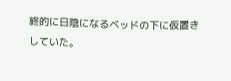終的に日陰になるベッドの下に仮置きしていた。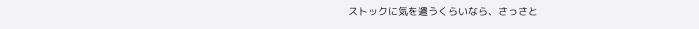ストックに気を遣うくらいなら、さっさと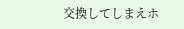交換してしまえホ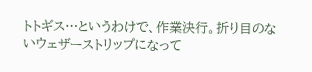トトギス…というわけで、作業決行。折り目のないウェザーストリップになって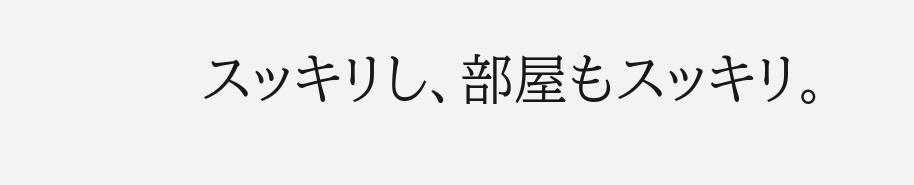スッキリし、部屋もスッキリ。